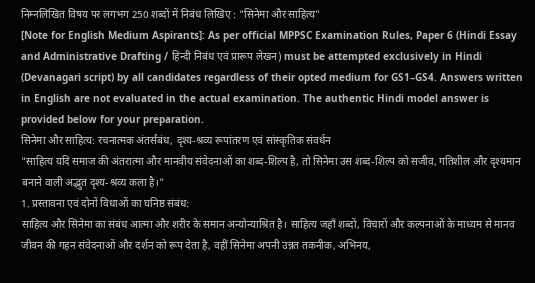निम्नलिखित विषय पर लगभग 250 शब्दों में निबंध लिखिए : "सिनेमा और साहित्य"
[Note for English Medium Aspirants]: As per official MPPSC Examination Rules, Paper 6 (Hindi Essay and Administrative Drafting / हिन्दी निबंध एवं प्रारूप लेखन) must be attempted exclusively in Hindi (Devanagari script) by all candidates regardless of their opted medium for GS1–GS4. Answers written in English are not evaluated in the actual examination. The authentic Hindi model answer is provided below for your preparation.
सिनेमा और साहित्य: रचनात्मक अंतर्संबंध, दृश्य-श्रव्य रूपांतरण एवं सांस्कृतिक संवर्धन
"साहित्य यदि समाज की अंतरात्मा और मानवीय संवेदनाओं का शब्द-शिल्प है, तो सिनेमा उस शब्द-शिल्प को सजीव, गतिशील और दृश्यमान बनाने वाली अद्भुत दृश्य-श्रव्य कला है।"
1. प्रस्तावना एवं दोनों विधाओं का घनिष्ठ संबंध:
साहित्य और सिनेमा का संबंध आत्मा और शरीर के समान अन्योन्याश्रित है। साहित्य जहाँ शब्दों, विचारों और कल्पनाओं के माध्यम से मानव जीवन की गहन संवेदनाओं और दर्शन को रूप देता है, वहीं सिनेमा अपनी उन्नत तकनीक, अभिनय,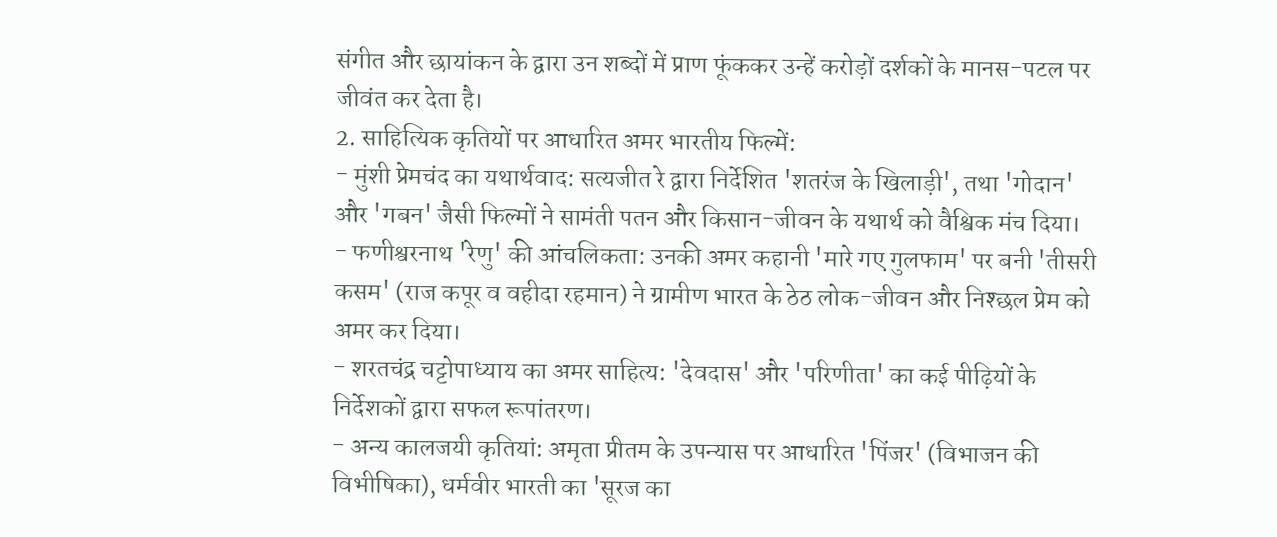संगीत और छायांकन के द्वारा उन शब्दों में प्राण फूंककर उन्हें करोड़ों दर्शकों के मानस-पटल पर जीवंत कर देता है।
2. साहित्यिक कृतियों पर आधारित अमर भारतीय फिल्में:
- मुंशी प्रेमचंद का यथार्थवाद: सत्यजीत रे द्वारा निर्देशित 'शतरंज के खिलाड़ी', तथा 'गोदान' और 'गबन' जैसी फिल्मों ने सामंती पतन और किसान-जीवन के यथार्थ को वैश्विक मंच दिया।
- फणीश्वरनाथ 'रेणु' की आंचलिकता: उनकी अमर कहानी 'मारे गए गुलफाम' पर बनी 'तीसरी कसम' (राज कपूर व वहीदा रहमान) ने ग्रामीण भारत के ठेठ लोक-जीवन और निश्छल प्रेम को अमर कर दिया।
- शरतचंद्र चट्टोपाध्याय का अमर साहित्य: 'देवदास' और 'परिणीता' का कई पीढ़ियों के निर्देशकों द्वारा सफल रूपांतरण।
- अन्य कालजयी कृतियां: अमृता प्रीतम के उपन्यास पर आधारित 'पिंजर' (विभाजन की विभीषिका), धर्मवीर भारती का 'सूरज का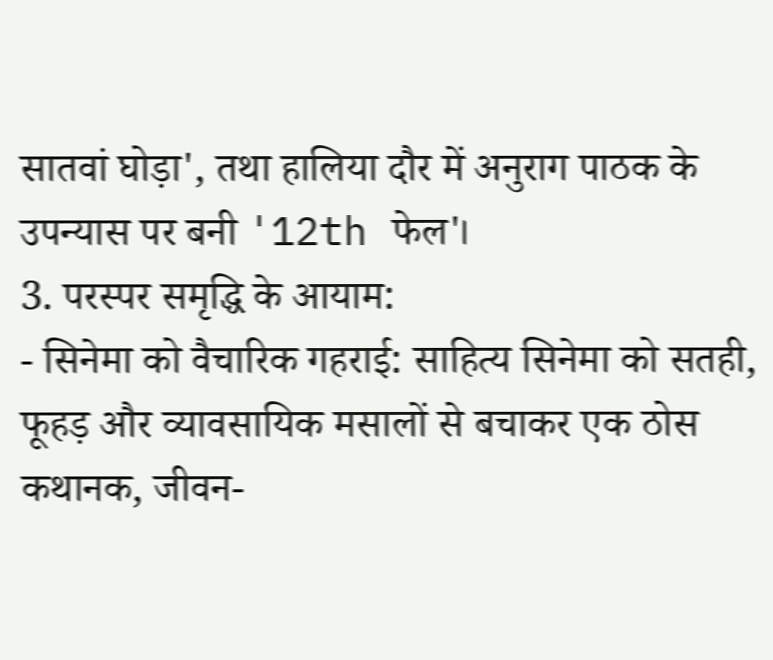सातवां घोड़ा', तथा हालिया दौर में अनुराग पाठक के उपन्यास पर बनी '12th फेल'।
3. परस्पर समृद्धि के आयाम:
- सिनेमा को वैचारिक गहराई: साहित्य सिनेमा को सतही, फूहड़ और व्यावसायिक मसालों से बचाकर एक ठोस कथानक, जीवन-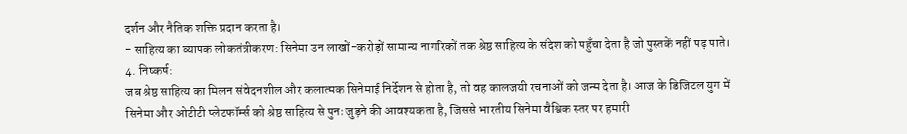दर्शन और नैतिक शक्ति प्रदान करता है।
- साहित्य का व्यापक लोकतंत्रीकरण: सिनेमा उन लाखों-करोड़ों सामान्य नागरिकों तक श्रेष्ठ साहित्य के संदेश को पहुँचा देता है जो पुस्तकें नहीं पढ़ पाते।
4. निष्कर्ष:
जब श्रेष्ठ साहित्य का मिलन संवेदनशील और कलात्मक सिनेमाई निर्देशन से होता है, तो वह कालजयी रचनाओं को जन्म देता है। आज के डिजिटल युग में सिनेमा और ओटीटी प्लेटफॉर्म्स को श्रेष्ठ साहित्य से पुनः जुड़ने की आवश्यकता है, जिससे भारतीय सिनेमा वैश्विक स्तर पर हमारी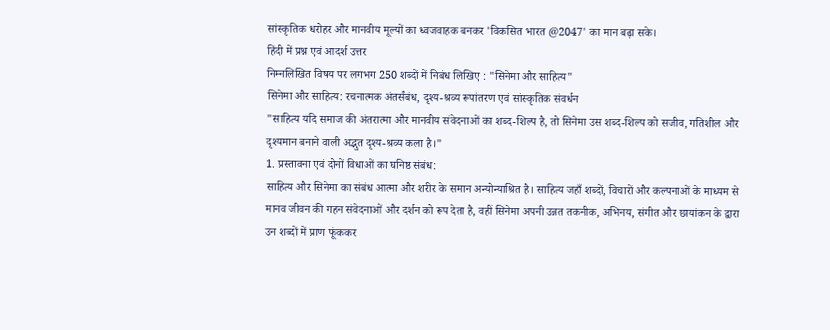सांस्कृतिक धरोहर और मानवीय मूल्यों का ध्वजवाहक बनकर 'विकसित भारत @2047' का मान बढ़ा सके।
हिंदी में प्रश्न एवं आदर्श उत्तर
निम्नलिखित विषय पर लगभग 250 शब्दों में निबंध लिखिए : "सिनेमा और साहित्य"
सिनेमा और साहित्य: रचनात्मक अंतर्संबंध, दृश्य-श्रव्य रूपांतरण एवं सांस्कृतिक संवर्धन
"साहित्य यदि समाज की अंतरात्मा और मानवीय संवेदनाओं का शब्द-शिल्प है, तो सिनेमा उस शब्द-शिल्प को सजीव, गतिशील और दृश्यमान बनाने वाली अद्भुत दृश्य-श्रव्य कला है।"
1. प्रस्तावना एवं दोनों विधाओं का घनिष्ठ संबंध:
साहित्य और सिनेमा का संबंध आत्मा और शरीर के समान अन्योन्याश्रित है। साहित्य जहाँ शब्दों, विचारों और कल्पनाओं के माध्यम से मानव जीवन की गहन संवेदनाओं और दर्शन को रूप देता है, वहीं सिनेमा अपनी उन्नत तकनीक, अभिनय, संगीत और छायांकन के द्वारा उन शब्दों में प्राण फूंककर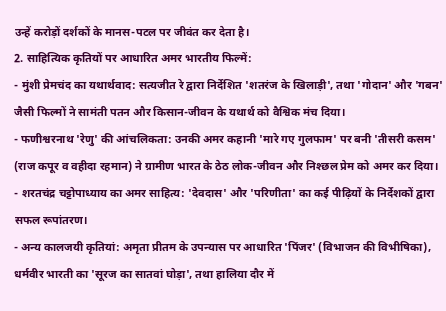उन्हें करोड़ों दर्शकों के मानस-पटल पर जीवंत कर देता है।
2. साहित्यिक कृतियों पर आधारित अमर भारतीय फिल्में:
- मुंशी प्रेमचंद का यथार्थवाद: सत्यजीत रे द्वारा निर्देशित 'शतरंज के खिलाड़ी', तथा 'गोदान' और 'गबन' जैसी फिल्मों ने सामंती पतन और किसान-जीवन के यथार्थ को वैश्विक मंच दिया।
- फणीश्वरनाथ 'रेणु' की आंचलिकता: उनकी अमर कहानी 'मारे गए गुलफाम' पर बनी 'तीसरी कसम' (राज कपूर व वहीदा रहमान) ने ग्रामीण भारत के ठेठ लोक-जीवन और निश्छल प्रेम को अमर कर दिया।
- शरतचंद्र चट्टोपाध्याय का अमर साहित्य: 'देवदास' और 'परिणीता' का कई पीढ़ियों के निर्देशकों द्वारा सफल रूपांतरण।
- अन्य कालजयी कृतियां: अमृता प्रीतम के उपन्यास पर आधारित 'पिंजर' (विभाजन की विभीषिका), धर्मवीर भारती का 'सूरज का सातवां घोड़ा', तथा हालिया दौर में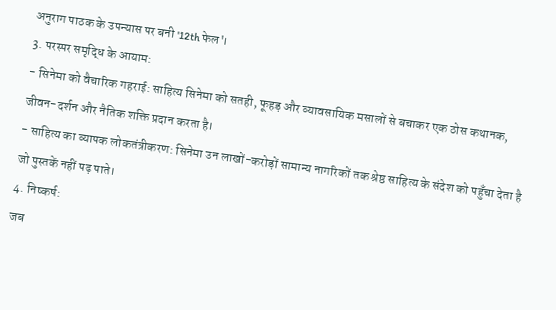अनुराग पाठक के उपन्यास पर बनी '12th फेल'।
3. परस्पर समृद्धि के आयाम:
- सिनेमा को वैचारिक गहराई: साहित्य सिनेमा को सतही, फूहड़ और व्यावसायिक मसालों से बचाकर एक ठोस कथानक, जीवन-दर्शन और नैतिक शक्ति प्रदान करता है।
- साहित्य का व्यापक लोकतंत्रीकरण: सिनेमा उन लाखों-करोड़ों सामान्य नागरिकों तक श्रेष्ठ साहित्य के संदेश को पहुँचा देता है जो पुस्तकें नहीं पढ़ पाते।
4. निष्कर्ष:
जब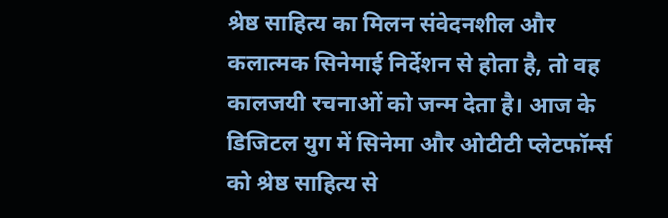श्रेष्ठ साहित्य का मिलन संवेदनशील और कलात्मक सिनेमाई निर्देशन से होता है, तो वह कालजयी रचनाओं को जन्म देता है। आज के डिजिटल युग में सिनेमा और ओटीटी प्लेटफॉर्म्स को श्रेष्ठ साहित्य से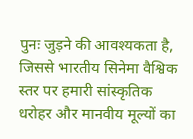पुनः जुड़ने की आवश्यकता है, जिससे भारतीय सिनेमा वैश्विक स्तर पर हमारी सांस्कृतिक धरोहर और मानवीय मूल्यों का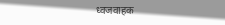ध्वजवाहक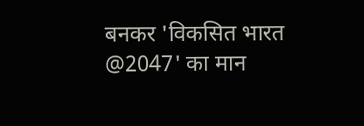बनकर 'विकसित भारत @2047' का मान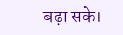बढ़ा सके।